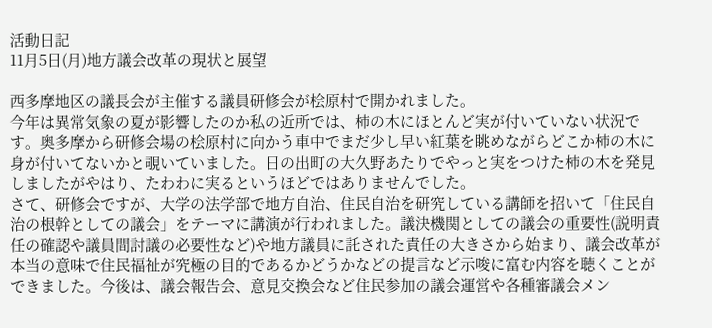活動日記
11月5日(月)地方議会改革の現状と展望

西多摩地区の議長会が主催する議員研修会が桧原村で開かれました。
今年は異常気象の夏が影響したのか私の近所では、柿の木にほとんど実が付いていない状況です。奥多摩から研修会場の桧原村に向かう車中でまだ少し早い紅葉を眺めながらどこか柿の木に身が付いてないかと覗いていました。日の出町の大久野あたりでやっと実をつけた柿の木を発見しましたがやはり、たわわに実るというほどではありませんでした。
さて、研修会ですが、大学の法学部で地方自治、住民自治を研究している講師を招いて「住民自治の根幹としての議会」をテーマに講演が行われました。議決機関としての議会の重要性(説明責任の確認や議員間討議の必要性など)や地方議員に託された責任の大きさから始まり、議会改革が本当の意味で住民福祉が究極の目的であるかどうかなどの提言など示唆に富む内容を聴くことができました。今後は、議会報告会、意見交換会など住民参加の議会運営や各種審議会メン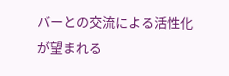バーとの交流による活性化が望まれる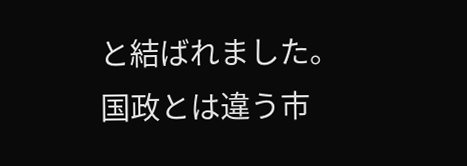と結ばれました。
国政とは違う市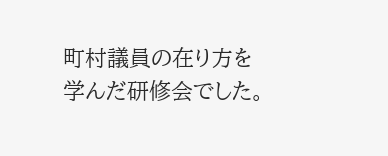町村議員の在り方を学んだ研修会でした。